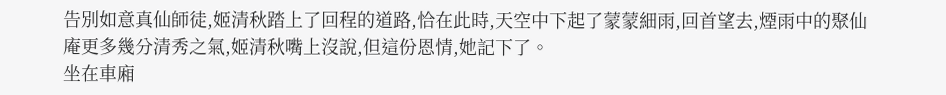告別如意真仙師徒,姬清秋踏上了回程的道路,恰在此時,天空中下起了蒙蒙細雨,回首望去,煙雨中的聚仙庵更多幾分清秀之氣,姬清秋嘴上沒說,但這份恩情,她記下了。
坐在車廂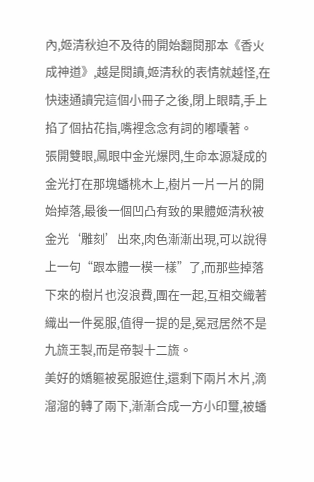內,姬清秋迫不及待的開始翻閱那本《香火成神道》,越是閱讀,姬清秋的表情就越怪,在快速通讀完這個小冊子之後,閉上眼睛,手上掐了個拈花指,嘴裡念念有詞的嘟囔著。
張開雙眼,鳳眼中金光爆閃,生命本源凝成的金光打在那塊蟠桃木上,樹片一片一片的開始掉落,最後一個凹凸有致的果體姬清秋被金光‘雕刻’出來,肉色漸漸出現,可以說得上一句“跟本體一模一樣”了,而那些掉落下來的樹片也沒浪費,團在一起,互相交織著織出一件冕服,值得一提的是,冕冠居然不是九旒王製,而是帝製十二旒。
美好的嬌軀被冕服遮住,還剩下兩片木片,滴溜溜的轉了兩下,漸漸合成一方小印璽,被蟠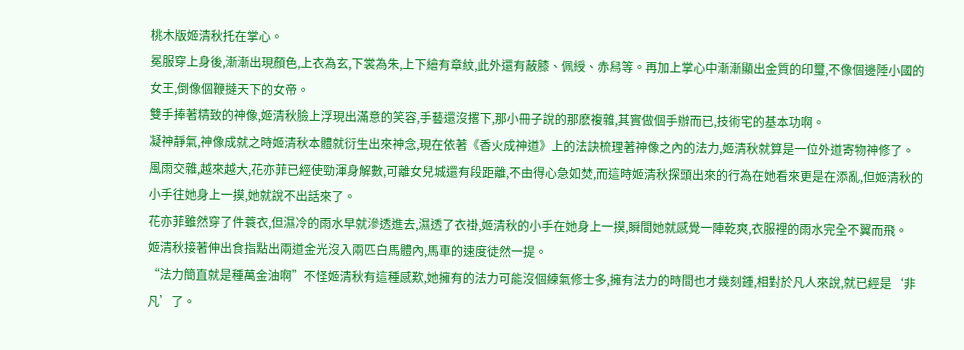桃木版姬清秋托在掌心。
冕服穿上身後,漸漸出現顏色,上衣為玄,下裳為朱,上下繪有章紋,此外還有蔽膝、佩綬、赤舄等。再加上掌心中漸漸顯出金質的印璽,不像個邊陲小國的女王,倒像個鞭撻天下的女帝。
雙手捧著精致的神像,姬清秋臉上浮現出滿意的笑容,手藝還沒撂下,那小冊子說的那麽複雜,其實做個手辦而已,技術宅的基本功啊。
凝神靜氣,神像成就之時姬清秋本體就衍生出來神念,現在依著《香火成神道》上的法訣梳理著神像之內的法力,姬清秋就算是一位外道寄物神修了。
風雨交雜,越來越大,花亦菲已經使勁渾身解數,可離女兒城還有段距離,不由得心急如焚,而這時姬清秋探頭出來的行為在她看來更是在添亂,但姬清秋的小手往她身上一摸,她就說不出話來了。
花亦菲雖然穿了件蓑衣,但濕冷的雨水早就滲透進去,濕透了衣褂,姬清秋的小手在她身上一摸,瞬間她就感覺一陣乾爽,衣服裡的雨水完全不翼而飛。
姬清秋接著伸出食指點出兩道金光沒入兩匹白馬體內,馬車的速度徒然一提。
“法力簡直就是種萬金油啊”不怪姬清秋有這種感歎,她擁有的法力可能沒個練氣修士多,擁有法力的時間也才幾刻鍾,相對於凡人來說,就已經是‘非凡’了。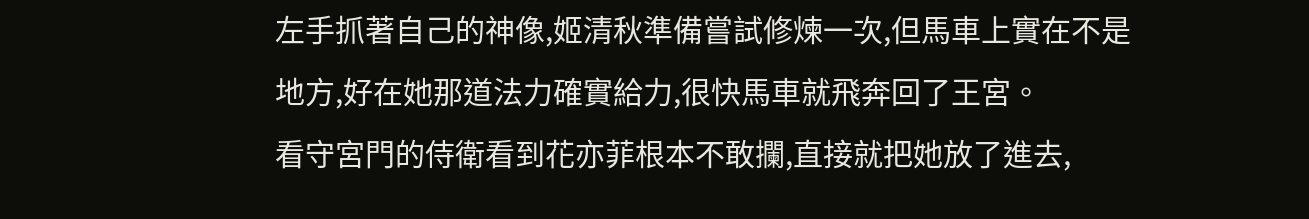左手抓著自己的神像,姬清秋準備嘗試修煉一次,但馬車上實在不是地方,好在她那道法力確實給力,很快馬車就飛奔回了王宮。
看守宮門的侍衛看到花亦菲根本不敢攔,直接就把她放了進去,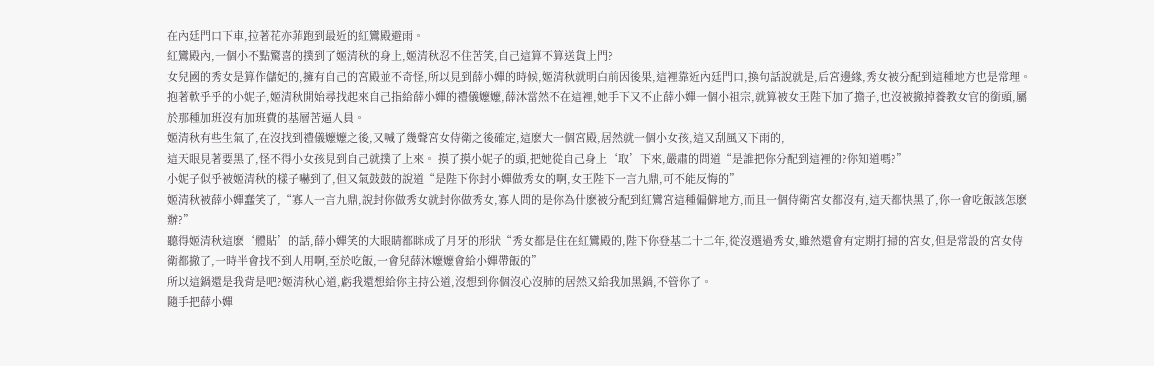在內廷門口下車,拉著花亦菲跑到最近的紅鸞殿避雨。
紅鸞殿內,一個小不點驚喜的撲到了姬清秋的身上,姬清秋忍不住苦笑,自己這算不算送貨上門?
女兒國的秀女是算作儲妃的,擁有自己的宮殿並不奇怪,所以見到薛小嬋的時候,姬清秋就明白前因後果,這裡靠近內廷門口,換句話說就是,后宮邊緣,秀女被分配到這種地方也是常理。
抱著軟乎乎的小妮子,姬清秋開始尋找起來自己指給薛小嬋的禮儀嬤嬤,薛沐當然不在這裡,她手下又不止薛小嬋一個小祖宗,就算被女王陛下加了擔子,也沒被撤掉養教女官的銜頭,屬於那種加班沒有加班費的基層苦逼人員。
姬清秋有些生氣了,在沒找到禮儀嬤嬤之後,又喊了幾聲宮女侍衛之後確定,這麽大一個宮殿,居然就一個小女孩,這又刮風又下雨的,
這天眼見著要黑了,怪不得小女孩見到自己就撲了上來。 摸了摸小妮子的頭,把她從自己身上‘取’下來,嚴肅的問道“是誰把你分配到這裡的?你知道嗎?”
小妮子似乎被姬清秋的樣子嚇到了,但又氣鼓鼓的說道“是陛下你封小嬋做秀女的啊,女王陛下一言九鼎,可不能反悔的”
姬清秋被薛小嬋蠢笑了,“寡人一言九鼎,說封你做秀女就封你做秀女,寡人問的是你為什麽被分配到紅鸞宮這種偏僻地方,而且一個侍衛宮女都沒有,這天都快黑了,你一會吃飯該怎麽辦?”
聽得姬清秋這麽‘體貼’的話,薛小嬋笑的大眼睛都眯成了月牙的形狀“秀女都是住在紅鸞殿的,陛下你登基二十二年,從沒選過秀女,雖然還會有定期打掃的宮女,但是常設的宮女侍衛都撤了,一時半會找不到人用啊,至於吃飯,一會兒薛沐嬤嬤會給小嬋帶飯的”
所以這鍋還是我背是吧?姬清秋心道,虧我還想給你主持公道,沒想到你個沒心沒肺的居然又給我加黑鍋,不管你了。
隨手把薛小嬋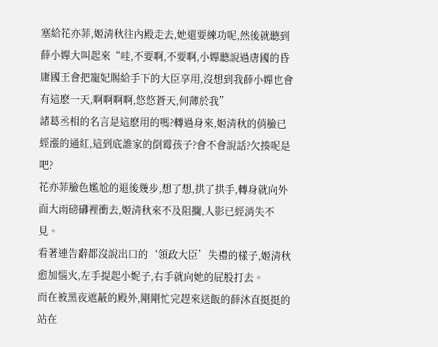塞給花亦菲,姬清秋往內殿走去,她還要練功呢,然後就聽到薛小嬋大叫起來“哇,不要啊,不要啊,小嬋聽說過唐國的昏庸國王會把寵妃賜給手下的大臣享用,沒想到我薛小嬋也會有這麽一天,啊啊啊啊,悠悠蒼天,何薄於我”
諸葛丞相的名言是這麽用的嗎?轉過身來,姬清秋的俏臉已經漲的通紅,這到底誰家的倒霉孩子?會不會說話?欠揍呢是吧?
花亦菲臉色尷尬的退後幾步,想了想,拱了拱手,轉身就向外面大雨磅礴裡衝去,姬清秋來不及阻攔,人影已經消失不見。
看著連告辭都沒說出口的‘領政大臣’失禮的樣子,姬清秋愈加惱火,左手提起小妮子,右手就向她的屁股打去。
而在被黑夜遮蔽的殿外,剛剛忙完趕來送飯的薛沐直挺挺的站在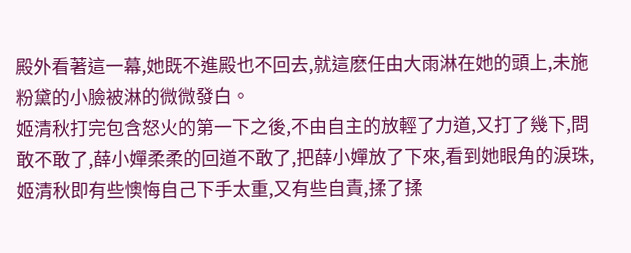殿外看著這一幕,她既不進殿也不回去,就這麽任由大雨淋在她的頭上,未施粉黛的小臉被淋的微微發白。
姬清秋打完包含怒火的第一下之後,不由自主的放輕了力道,又打了幾下,問敢不敢了,薛小嬋柔柔的回道不敢了,把薛小嬋放了下來,看到她眼角的淚珠,姬清秋即有些懊悔自己下手太重,又有些自責,揉了揉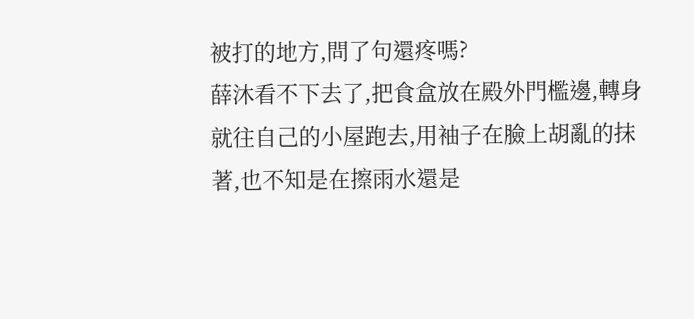被打的地方,問了句還疼嗎?
薛沐看不下去了,把食盒放在殿外門檻邊,轉身就往自己的小屋跑去,用袖子在臉上胡亂的抹著,也不知是在擦雨水還是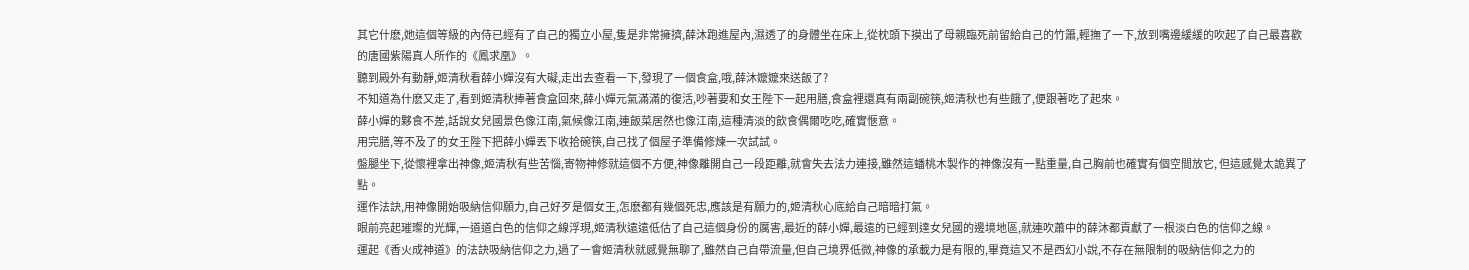其它什麽,她這個等級的內侍已經有了自己的獨立小屋,隻是非常擁擠,薛沐跑進屋內,濕透了的身體坐在床上,從枕頭下摸出了母親臨死前留給自己的竹簫,輕撫了一下,放到嘴邊緩緩的吹起了自己最喜歡的唐國紫陽真人所作的《鳳求凰》。
聽到殿外有動靜,姬清秋看薛小嬋沒有大礙,走出去查看一下,發現了一個食盒,哦,薛沐嬤嬤來送飯了?
不知道為什麽又走了,看到姬清秋捧著食盒回來,薛小嬋元氣滿滿的復活,吵著要和女王陛下一起用膳,食盒裡還真有兩副碗筷,姬清秋也有些餓了,便跟著吃了起來。
薛小嬋的夥食不差,話說女兒國景色像江南,氣候像江南,連飯菜居然也像江南,這種清淡的飲食偶爾吃吃,確實愜意。
用完膳,等不及了的女王陛下把薛小嬋丟下收拾碗筷,自己找了個屋子準備修煉一次試試。
盤腿坐下,從懷裡拿出神像,姬清秋有些苦惱,寄物神修就這個不方便,神像離開自己一段距離,就會失去法力連接,雖然這蟠桃木製作的神像沒有一點重量,自己胸前也確實有個空間放它, 但這感覺太詭異了點。
運作法訣,用神像開始吸納信仰願力,自己好歹是個女王,怎麽都有幾個死忠,應該是有願力的,姬清秋心底給自己暗暗打氣。
眼前亮起璀璨的光輝,一道道白色的信仰之線浮現,姬清秋遠遠低估了自己這個身份的厲害,最近的薛小嬋,最遠的已經到達女兒國的邊境地區,就連吹蕭中的薛沐都貢獻了一根淡白色的信仰之線。
運起《香火成神道》的法訣吸納信仰之力,過了一會姬清秋就感覺無聊了,雖然自己自帶流量,但自己境界低微,神像的承載力是有限的,畢竟這又不是西幻小說,不存在無限制的吸納信仰之力的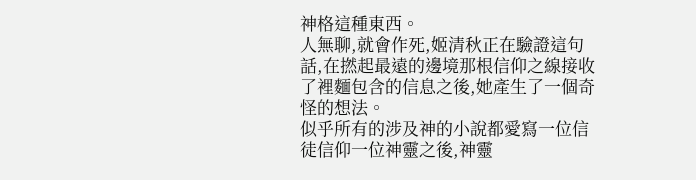神格這種東西。
人無聊,就會作死,姬清秋正在驗證這句話,在撚起最遠的邊境那根信仰之線接收了裡麵包含的信息之後,她產生了一個奇怪的想法。
似乎所有的涉及神的小說都愛寫一位信徒信仰一位神靈之後,神靈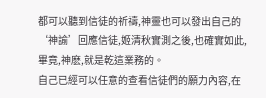都可以聽到信徒的祈禱,神靈也可以發出自己的‘神諭’回應信徒,姬清秋實測之後,也確實如此,畢竟,神麽,就是乾這業務的。
自己已經可以任意的查看信徒們的願力內容,在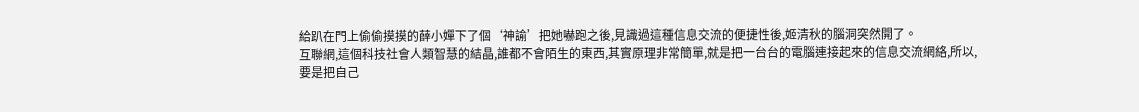給趴在門上偷偷摸摸的薛小嬋下了個‘神諭’把她嚇跑之後,見識過這種信息交流的便捷性後,姬清秋的腦洞突然開了。
互聯網,這個科技社會人類智慧的結晶,誰都不會陌生的東西,其實原理非常簡單,就是把一台台的電腦連接起來的信息交流網絡,所以,
要是把自己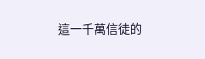這一千萬信徒的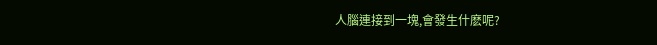人腦連接到一塊,會發生什麽呢?